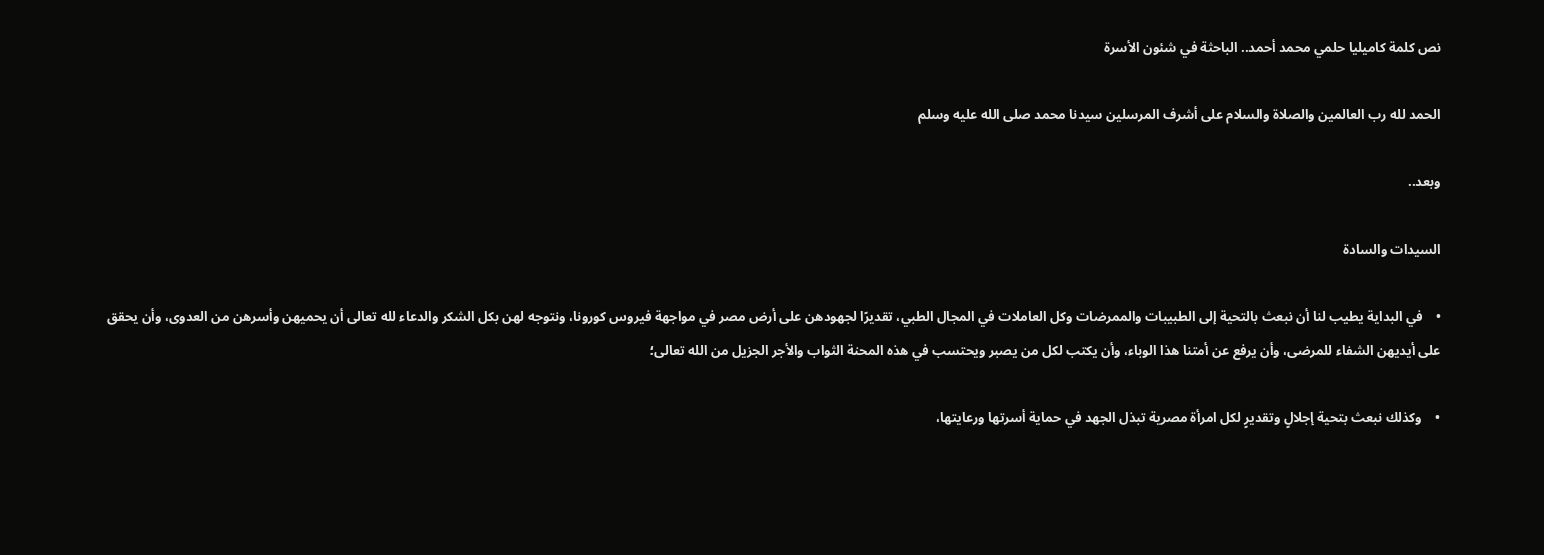نص كلمة كاميليا حلمي محمد أحمد.. الباحثة في شئون الأسرة

الحمد لله رب العالمين والصلاة والسلام على أشرف المرسلين سيدنا محمد صلى الله عليه وسلم

وبعد..

السيدات والسادة

•    في البداية يطيب لنا أن نبعث بالتحية إلى الطبيبات والممرضات وكل العاملات في المجال الطبي، تقديرًا لجهودهن على أرض مصر في مواجهة فيروس كورونا، ونتوجه لهن بكل الشكر والدعاء لله تعالى أن يحميهن وأسرهن من العدوى، وأن يحقق على أيديهن الشفاء للمرضى، وأن يرفع عن أمتنا هذا الوباء، وأن يكتب لكل من يصبر ويحتسب في هذه المحنة الثواب والأجر الجزيل من الله تعالى؛

•    وكذلك نبعث بتحية إجلالٍ وتقديرٍ لكل امرأة مصرية تبذل الجهد في حماية أسرتها ورعايتها،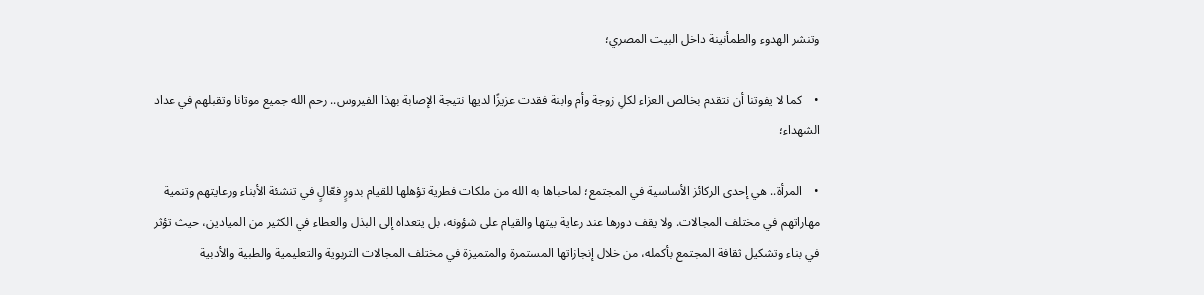وتنشر الهدوء والطمأنينة داخل البيت المصري؛

•    كما لا يفوتنا أن نتقدم بخالص العزاء لكلِ زوجة وأم وابنة فقدت عزيزًا لديها نتيجة الإصابة بهذا الفيروس.. رحم الله جميع موتانا وتقبلهم في عداد الشهداء؛

•    المرأة.. هي إحدى الركائز الأساسية في المجتمع؛ لماحباها به الله من ملكات فطرية تؤهلها للقيام بدورٍ فعّالٍ في تنشئة الأبناء ورعايتهم وتنمية مهاراتهم في مختلف المجالات. ولا يقف دورها عند رعاية بيتها والقيام على شؤونه، بل يتعداه إلى البذل والعطاء في الكثير من الميادين، حيث تؤثر في بناء وتشكيل ثقافة المجتمع بأكمله، من خلال إنجازاتها المستمرة والمتميزة في مختلف المجالات التربوية والتعليمية والطبية والأدبية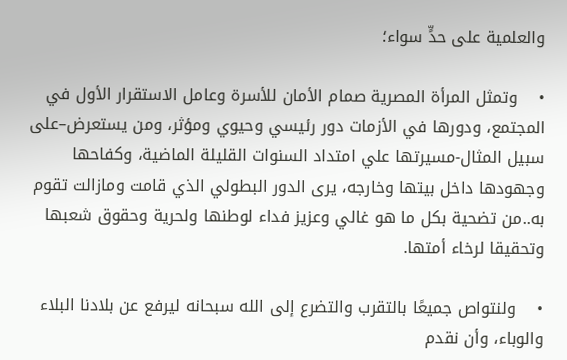والعلمية على حدٍّ سواء؛

•    وتمثل المرأة المصرية صمام الأمان للأسرة وعامل الاستقرار الأول في المجتمع، ودورها في الأزمات دور رئيسي وحيوي ومؤثر، ومن يستعرض–على سبيل المثال-مسيرتها علي امتداد السنوات القليلة الماضية، وكفاحها وجهودها داخل بيتها وخارجه، يرى الدور البطولي الذي قامت ومازالت تقوم به..من تضحية بكل ما هو غالي وعزيز فداء لوطنها ولحرية وحقوق شعبها وتحقيقا لرخاء أمتها.

•    ولنتواص جميعًا بالتقرب والتضرع إلى الله سبحانه ليرفع عن بلادنا البلاء والوباء، وأن نقدم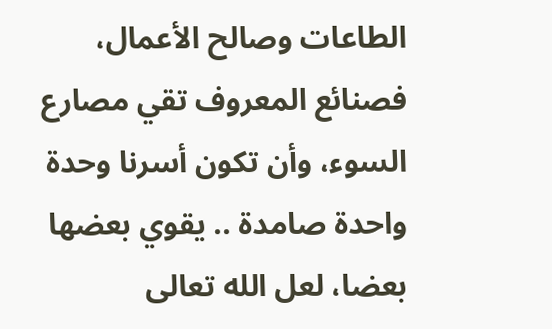الطاعات وصالح الأعمال، فصنائع المعروف تقي مصارع السوء، وأن تكون أسرنا وحدة واحدة صامدة .. يقوي بعضها بعضا، لعل الله تعالى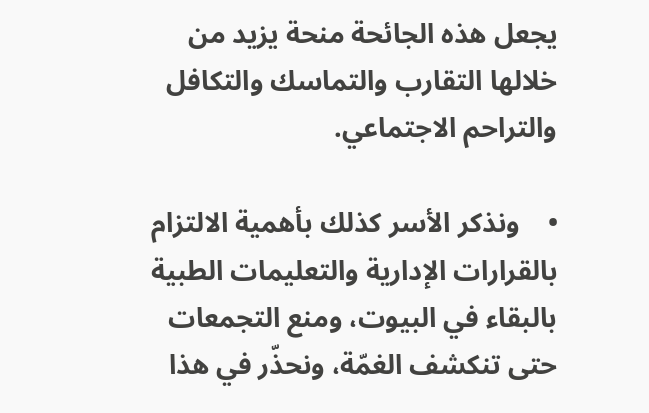يجعل هذه الجائحة منحة يزيد من خلالها التقارب والتماسك والتكافل والتراحم الاجتماعي.

•    ونذكر الأسر كذلك بأهمية الالتزام بالقرارات الإدارية والتعليمات الطبية بالبقاء في البيوت، ومنع التجمعات حتى تنكشف الغمّة، ونحذّر في هذا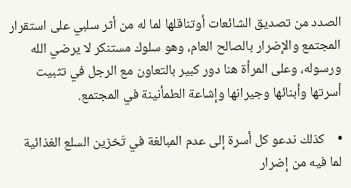الصدد من تصديق الشائعات أوتناقلها لما له من أثر سلبي على استقرار المجتمع والإضرار بالصالح العام، وهو سلوك مستنكر لا يرضي الله ورسوله، وعلى المرأة هنا دور كبير بالتعاون مع الرجل في تثبيت أسرتها وأبنائها وجيرانها وإشاعة الطمأنينة في المجتمع.

•    كذلك ندعو كل أسرة إلى عدم المبالغة في تَخزين السلع الغذائية لما فيه من إضرار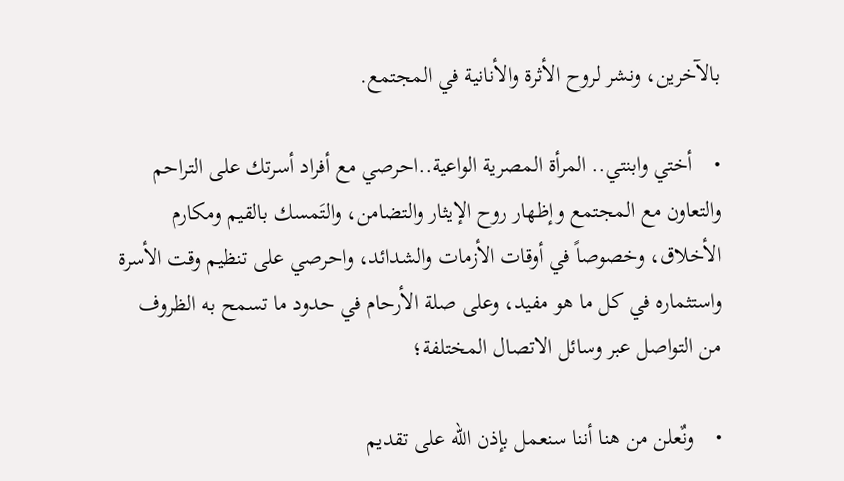بالآخرين، ونشر لروح الأثرة والأنانية في المجتمع.

•    أختي وابنتي.. المرأة المصرية الواعية..احرصي مع أفراد أسرتك على التراحم والتعاون مع المجتمع وإظهار روح الإيثار والتضامن، والتَمسك بالقيم ومكارم الأخلاق، وخصوصاً في أوقات الأزمات والشدائد، واحرصي على تنظيم وقت الأسرة واستثماره في كل ما هو مفيد، وعلى صلة الأرحام في حدود ما تسمح به الظروف من التواصل عبر وسائل الاتصال المختلفة؛

•    ونٌعلن من هنا أننا سنعمل بإذن الله على تقديم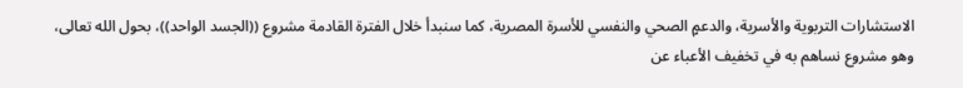الاستشارات التربوية والأسرية، والدعمٍ الصحي والنفسي للأسرة المصرية، كما سنبدأ خلال الفترة القادمة مشروع ((الجسد الواحد))، بحول الله تعالى، وهو مشروع نساهم به في تخفيف الأعباء عن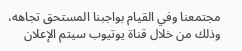مجتمعنا وفي القيام بواجبنا المستحق تجاهه، وذلك من خلال قناة يوتيوب سيتم الإعلان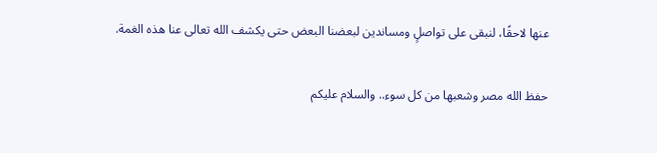عنها لاحقًا، لنبقى على تواصلٍ ومساندين لبعضنا البعض حتى يكشف الله تعالى عنا هذه الغمة.

حفظ الله مصر وشعبها من كل سوء.. والسلام عليكم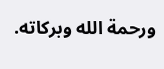ورحمة الله وبركاته.